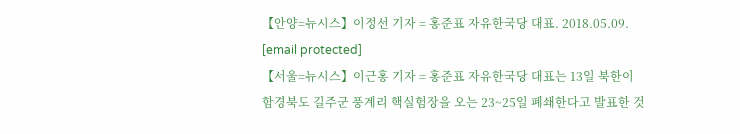【안양=뉴시스】이정선 기자 = 홍준표 자유한국당 대표. 2018.05.09. [email protected]
【서울=뉴시스】이근홍 기자 = 홍준표 자유한국당 대표는 13일 북한이 함경북도 길주군 풍계리 핵실험장을 오는 23~25일 폐쇄한다고 발표한 것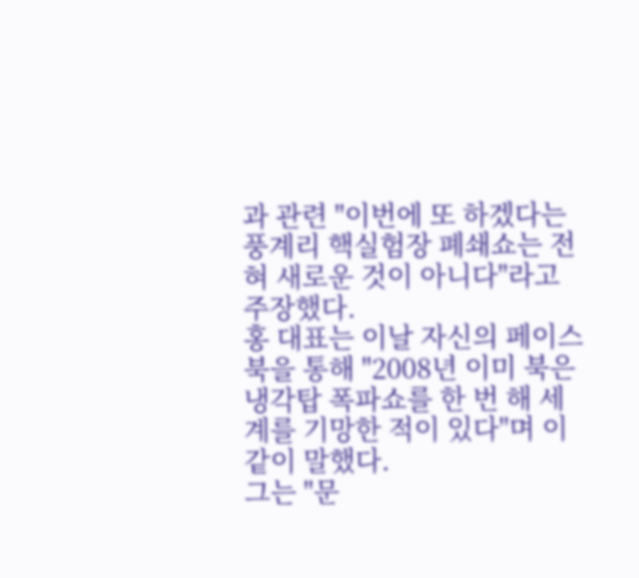과 관련 "이번에 또 하겠다는 풍계리 핵실험장 폐쇄쇼는 전혀 새로운 것이 아니다"라고 주장했다.
홍 대표는 이날 자신의 페이스북을 통해 "2008년 이미 북은 냉각탑 폭파쇼를 한 번 해 세계를 기망한 적이 있다"며 이같이 말했다.
그는 "문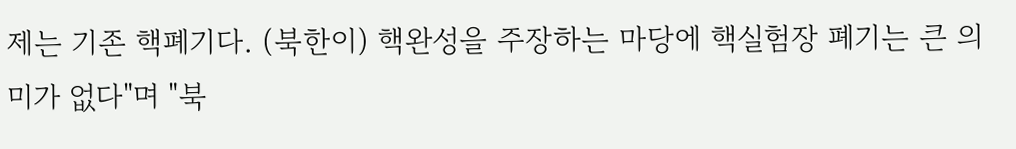제는 기존 핵폐기다. (북한이) 핵완성을 주장하는 마당에 핵실험장 폐기는 큰 의미가 없다"며 "북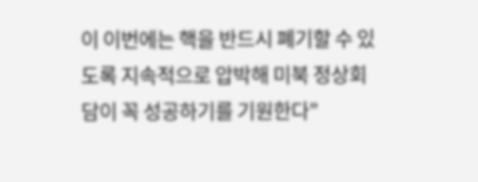이 이번에는 핵을 반드시 폐기할 수 있도록 지속적으로 압박해 미북 정상회담이 꼭 성공하기를 기원한다"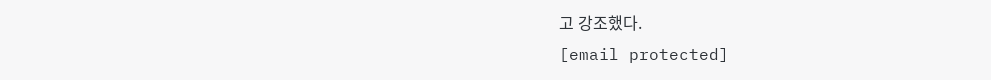고 강조했다.
[email protected]